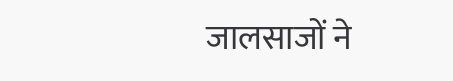जालसाजों ने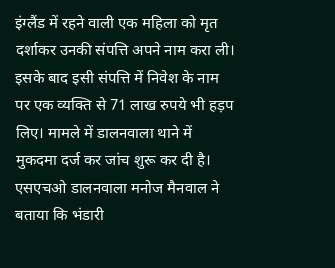इंग्लैंड में रहने वाली एक महिला को मृत दर्शाकर उनकी संपत्ति अपने नाम करा ली। इसके बाद इसी संपत्ति में निवेश के नाम पर एक व्यक्ति से 71 लाख रुपये भी हड़प लिए। मामले में डालनवाला थाने में मुकदमा दर्ज कर जांच शुरू कर दी है।
एसएचओ डालनवाला मनोज मैनवाल ने बताया कि भंडारी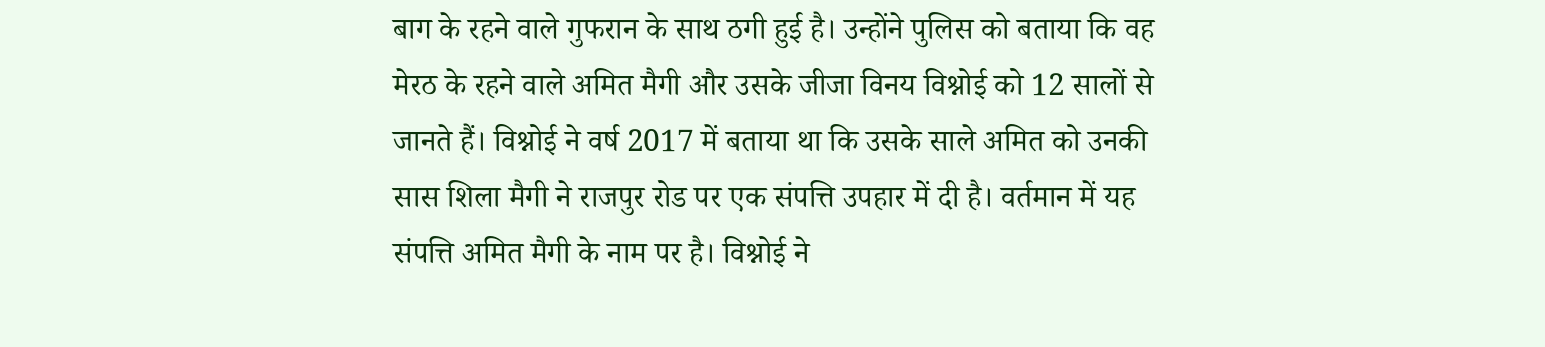बाग के रहने वाले गुफरान के साथ ठगी हुई है। उन्होंने पुलिस को बताया कि वह मेरठ के रहने वाले अमित मैगी और उसके जीजा विनय विश्नोई को 12 सालों से जानते हैं। विश्नोई ने वर्ष 2017 में बताया था कि उसके साले अमित को उनकी सास शिला मैगी ने राजपुर रोड पर एक संपत्ति उपहार में दी है। वर्तमान में यह संपत्ति अमित मैगी के नाम पर है। विश्नोई ने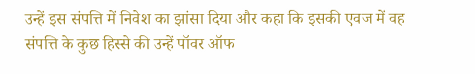उन्हें इस संपत्ति में निवेश का झांसा दिया और कहा कि इसकी एवज में वह संपत्ति के कुछ हिस्से की उन्हें पॉवर ऑफ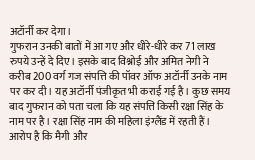अटॉर्नी कर देगा।
गुफरान उनकी बातों में आ गए और धीरे-धीरे कर 71 लाख रुपये उन्हें दे दिए। इसके बाद विश्नोई और अमित नेगी ने करीब 200 वर्ग गज संपत्ति की पॉवर ऑफ अटॉर्नी उनके नाम पर कर दी। यह अटॉर्नी पंजीकृत भी कराई गई है। कुछ समय बाद गुफरान को पता चला कि यह संपत्ति किसी रक्षा सिंह के नाम पर है। रक्षा सिंह नाम की महिला इंग्लैंड में रहती हैं। आरोप है कि मैगी और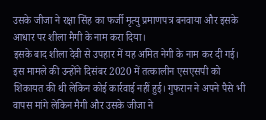उसके जीजा ने रक्षा सिंह का फर्जी मृत्यु प्रमाणपत्र बनवाया और इसके आधार पर शीला मैगी के नाम करा दिया।
इसके बाद शीला देवी से उपहार में यह अमित नेगी के नाम कर दी गई। इस मामले की उन्होंने दिसंबर 2020 में तत्कालीन एसएसपी को शिकायत की थी लेकिन कोई कार्रवाई नहीं हुई। गुफरान ने अपने पैसे भी वापस मांगे लेकिन मैगी और उसके जीजा ने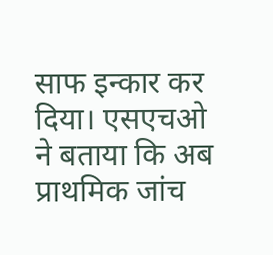साफ इन्कार कर दिया। एसएचओ ने बताया कि अब प्राथमिक जांच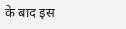के बाद इस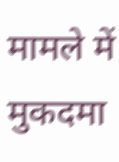मामले में मुकदमा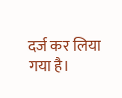दर्ज कर लिया गया है।